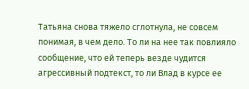Татьяна снова тяжело сглотнула, не совсем понимая, в чем дело. То ли на нее так повлияло сообщение, что ей теперь везде чудится агрессивный подтекст, то ли Влад в курсе ее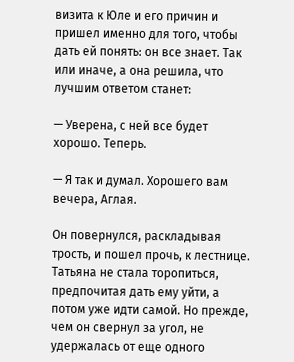визита к Юле и его причин и пришел именно для того, чтобы дать ей понять: он все знает. Так или иначе, а она решила, что лучшим ответом станет:

— Уверена, с ней все будет хорошо. Теперь.

— Я так и думал. Хорошего вам вечера, Аглая.

Он повернулся, раскладывая трость, и пошел прочь, к лестнице. Татьяна не стала торопиться, предпочитая дать ему уйти, а потом уже идти самой. Но прежде, чем он свернул за угол, не удержалась от еще одного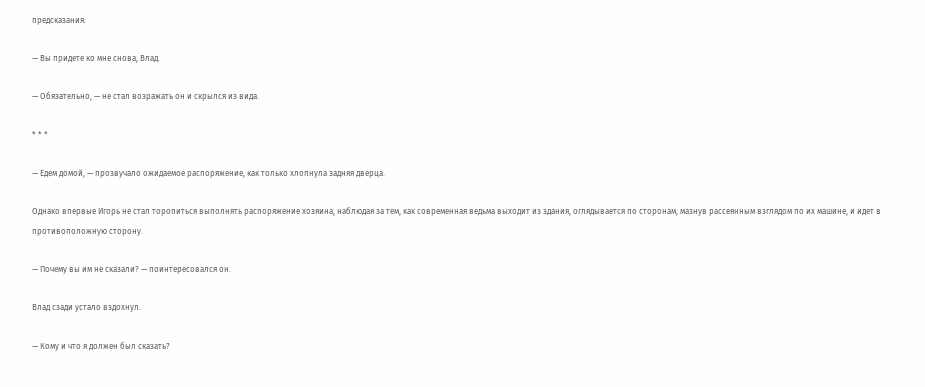предсказания:

— Вы придете ко мне снова, Влад.

— Обязательно, — не стал возражать он и скрылся из вида.

* * *

— Едем домой, — прозвучало ожидаемое распоряжение, как только хлопнула задняя дверца.

Однако впервые Игорь не стал торопиться выполнять распоряжение хозяина, наблюдая за тем, как современная ведьма выходит из здания, оглядывается по сторонам, мазнув рассеянным взглядом по их машине, и идет в противоположную сторону.

— Почему вы им не сказали? — поинтересовался он.

Влад сзади устало вздохнул.

— Кому и что я должен был сказать?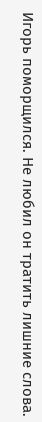Игорь поморщился. Не любил он тратить лишние слова.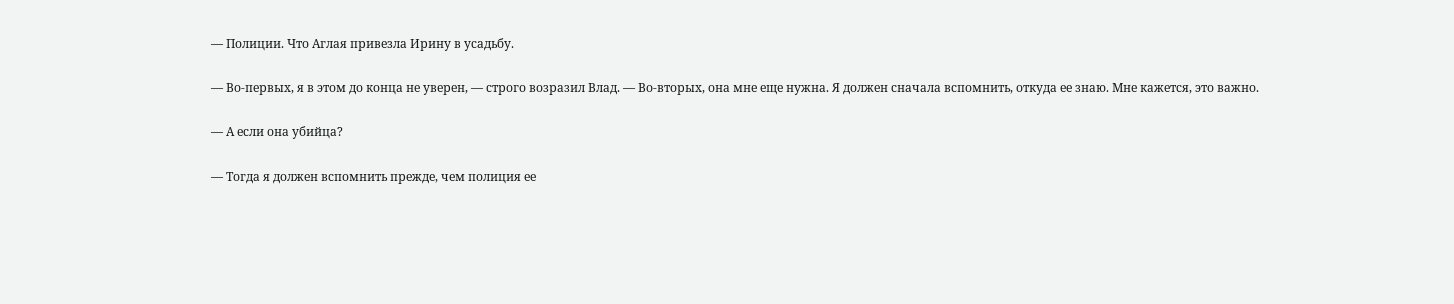— Полиции. Что Аглая привезла Ирину в усадьбу.

— Во-первых, я в этом до конца не уверен, — строго возразил Влад. — Во-вторых, она мне еще нужна. Я должен сначала вспомнить, откуда ее знаю. Мне кажется, это важно.

— А если она убийца?

— Тогда я должен вспомнить прежде, чем полиция ее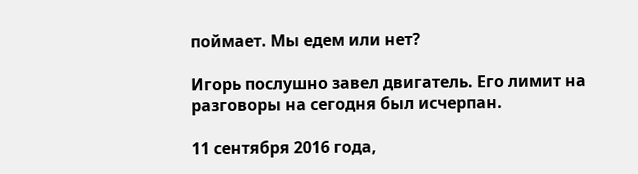поймает. Мы едем или нет?

Игорь послушно завел двигатель. Его лимит на разговоры на сегодня был исчерпан.

11 сентября 2016 года,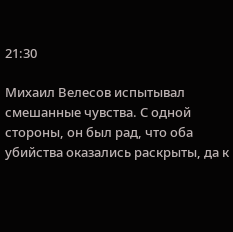21:30

Михаил Велесов испытывал смешанные чувства. С одной стороны, он был рад, что оба убийства оказались раскрыты, да к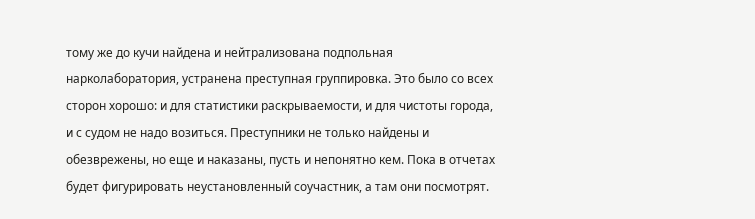тому же до кучи найдена и нейтрализована подпольная нарколаборатория, устранена преступная группировка. Это было со всех сторон хорошо: и для статистики раскрываемости, и для чистоты города, и с судом не надо возиться. Преступники не только найдены и обезврежены, но еще и наказаны, пусть и непонятно кем. Пока в отчетах будет фигурировать неустановленный соучастник, а там они посмотрят.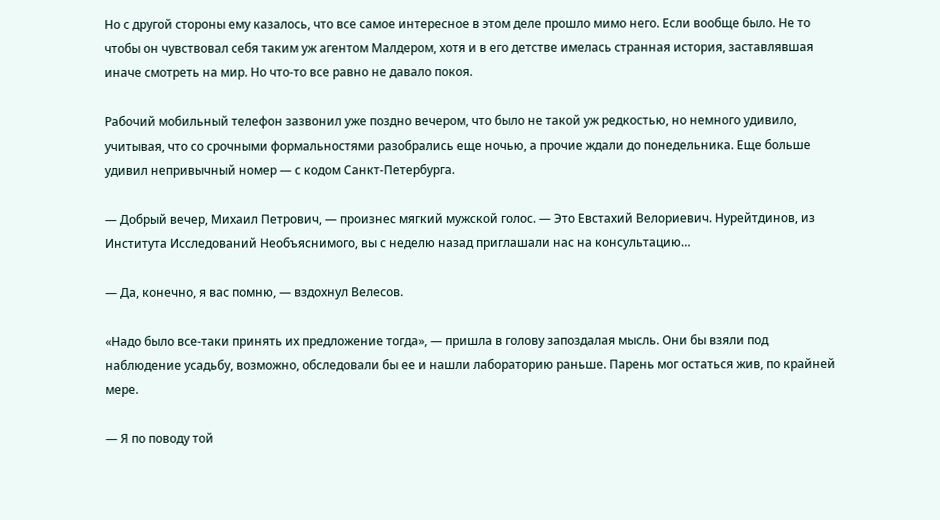Но с другой стороны ему казалось, что все самое интересное в этом деле прошло мимо него. Если вообще было. Не то чтобы он чувствовал себя таким уж агентом Малдером, хотя и в его детстве имелась странная история, заставлявшая иначе смотреть на мир. Но что-то все равно не давало покоя.

Рабочий мобильный телефон зазвонил уже поздно вечером, что было не такой уж редкостью, но немного удивило, учитывая, что со срочными формальностями разобрались еще ночью, а прочие ждали до понедельника. Еще больше удивил непривычный номер — с кодом Санкт-Петербурга.

— Добрый вечер, Михаил Петрович, — произнес мягкий мужской голос. — Это Евстахий Велориевич. Нурейтдинов, из Института Исследований Необъяснимого, вы с неделю назад приглашали нас на консультацию…

— Да, конечно, я вас помню, — вздохнул Велесов.

«Надо было все-таки принять их предложение тогда», — пришла в голову запоздалая мысль. Они бы взяли под наблюдение усадьбу, возможно, обследовали бы ее и нашли лабораторию раньше. Парень мог остаться жив, по крайней мере.

— Я по поводу той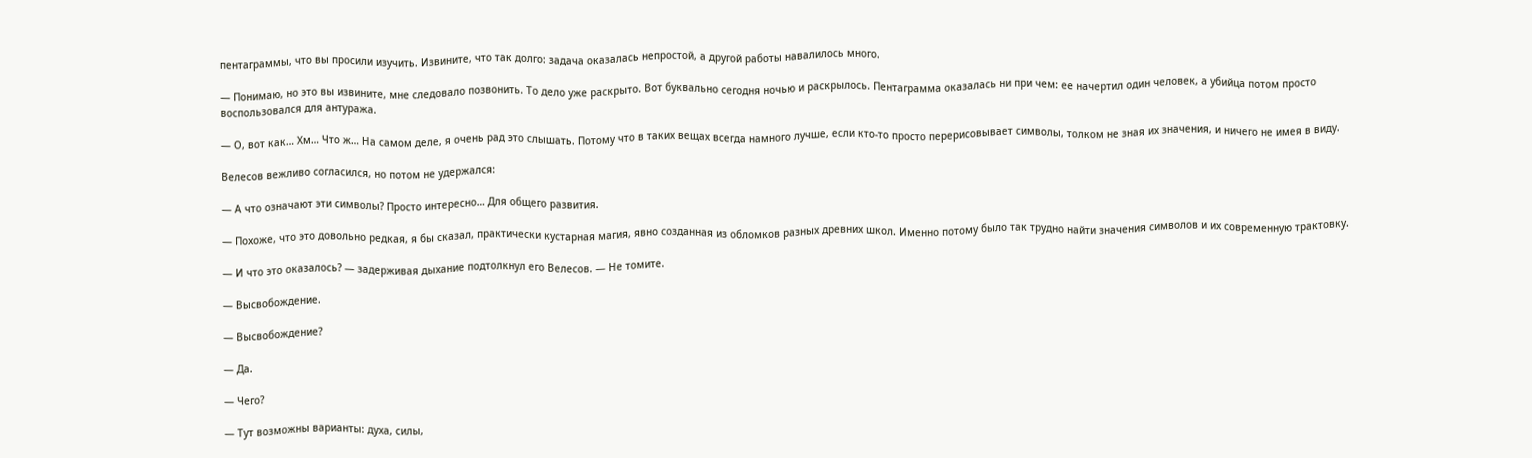пентаграммы, что вы просили изучить. Извините, что так долго: задача оказалась непростой, а другой работы навалилось много.

— Понимаю, но это вы извините, мне следовало позвонить. То дело уже раскрыто. Вот буквально сегодня ночью и раскрылось. Пентаграмма оказалась ни при чем: ее начертил один человек, а убийца потом просто воспользовался для антуража.

— О, вот как… Хм… Что ж… На самом деле, я очень рад это слышать. Потому что в таких вещах всегда намного лучше, если кто-то просто перерисовывает символы, толком не зная их значения, и ничего не имея в виду.

Велесов вежливо согласился, но потом не удержался:

— А что означают эти символы? Просто интересно… Для общего развития.

— Похоже, что это довольно редкая, я бы сказал, практически кустарная магия, явно созданная из обломков разных древних школ. Именно потому было так трудно найти значения символов и их современную трактовку.

— И что это оказалось? — задерживая дыхание подтолкнул его Велесов. — Не томите.

— Высвобождение.

— Высвобождение?

— Да.

— Чего?

— Тут возможны варианты: духа, силы,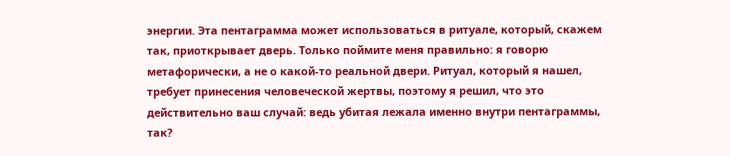энергии. Эта пентаграмма может использоваться в ритуале, который, скажем так, приоткрывает дверь. Только поймите меня правильно: я говорю метафорически, а не о какой-то реальной двери. Ритуал, который я нашел, требует принесения человеческой жертвы, поэтому я решил, что это действительно ваш случай: ведь убитая лежала именно внутри пентаграммы, так?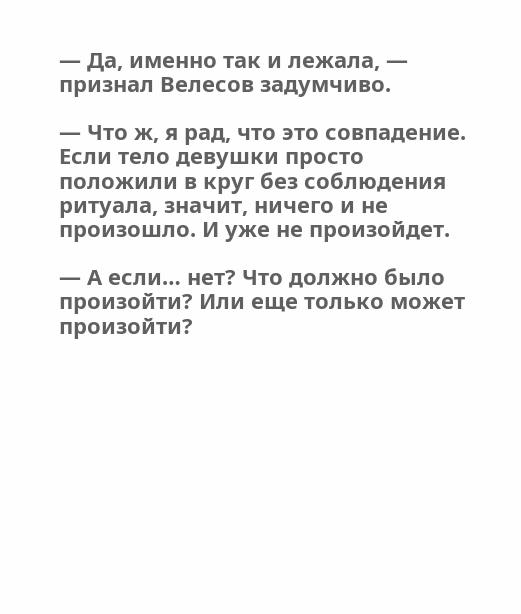— Да, именно так и лежала, — признал Велесов задумчиво.

— Что ж, я рад, что это совпадение. Если тело девушки просто положили в круг без соблюдения ритуала, значит, ничего и не произошло. И уже не произойдет.

— А если… нет? Что должно было произойти? Или еще только может произойти?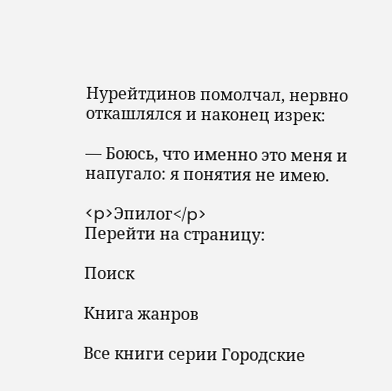Нурейтдинов помолчал, нервно откашлялся и наконец изрек:

— Боюсь, что именно это меня и напугало: я понятия не имею.

<p>Эпилог</p>
Перейти на страницу:

Поиск

Книга жанров

Все книги серии Городские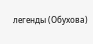легенды (Обухова)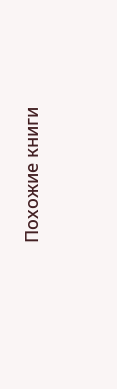Похожие книги